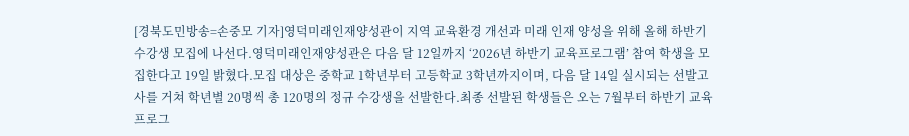[경북도민방송=손중모 기자]영덕미래인재양성관이 지역 교육환경 개선과 미래 인재 양성을 위해 올해 하반기 수강생 모집에 나선다.영덕미래인재양성관은 다음 달 12일까지 ‘2026년 하반기 교육프로그램’ 참여 학생을 모집한다고 19일 밝혔다.모집 대상은 중학교 1학년부터 고등학교 3학년까지이며, 다음 달 14일 실시되는 선발고사를 거쳐 학년별 20명씩 총 120명의 정규 수강생을 선발한다.최종 선발된 학생들은 오는 7월부터 하반기 교육프로그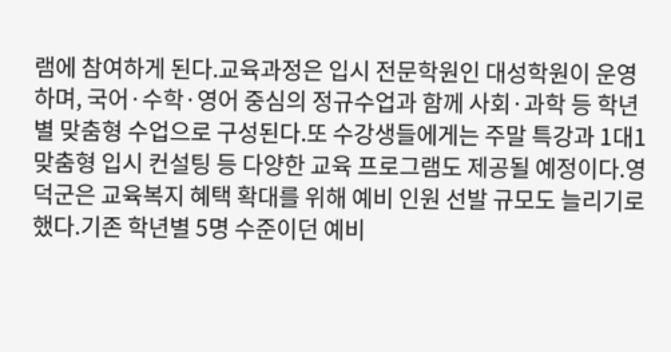램에 참여하게 된다.교육과정은 입시 전문학원인 대성학원이 운영하며, 국어·수학·영어 중심의 정규수업과 함께 사회·과학 등 학년별 맞춤형 수업으로 구성된다.또 수강생들에게는 주말 특강과 1대1 맞춤형 입시 컨설팅 등 다양한 교육 프로그램도 제공될 예정이다.영덕군은 교육복지 혜택 확대를 위해 예비 인원 선발 규모도 늘리기로 했다.기존 학년별 5명 수준이던 예비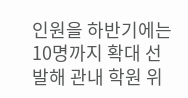인원을 하반기에는 10명까지 확대 선발해 관내 학원 위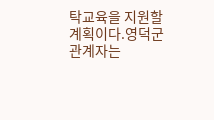탁교육을 지원할 계획이다.영덕군 관계자는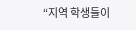“지역 학생들이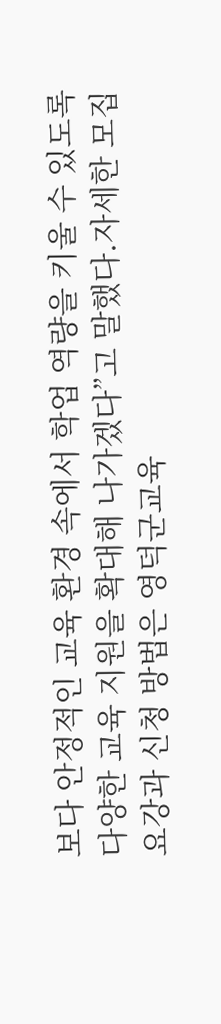보다 안정적인 교육 환경 속에서 학업 역량을 키울 수 있도록 다양한 교육 지원을 확대해 나가겠다”고 말했다.자세한 모집 요강과 신청 방법은 영덕군교육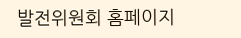발전위원회 홈페이지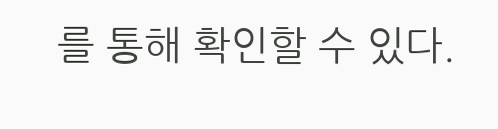를 통해 확인할 수 있다.